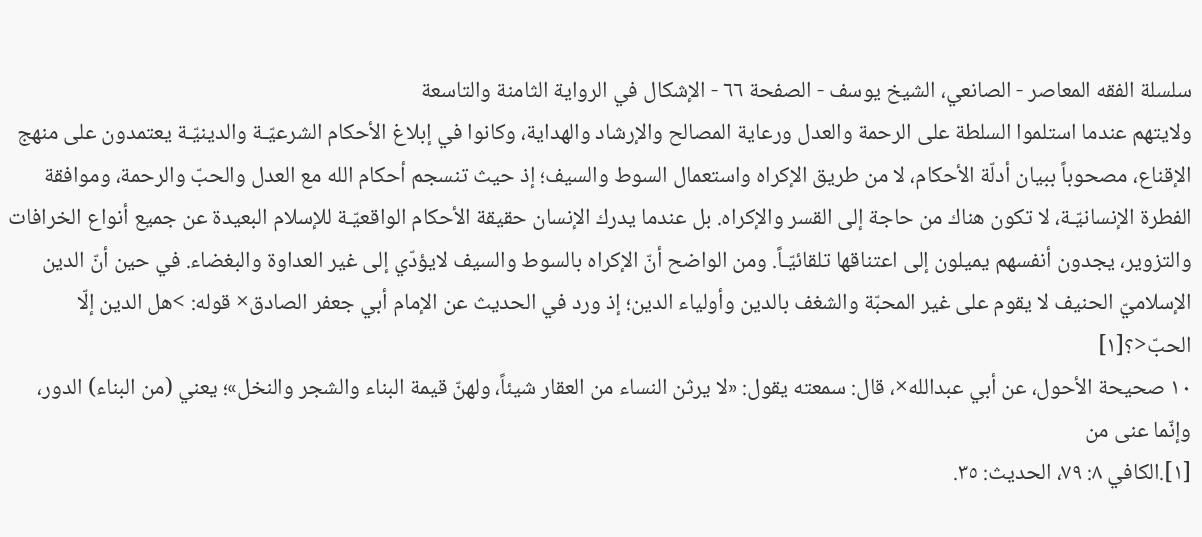سلسلة الفقه المعاصر - الصانعي، الشيخ يوسف - الصفحة ٦٦ - الإشكال في الرواية الثامنة والتاسعة
ولايتهم عندما استلموا السلطة على الرحمة والعدل ورعاية المصالح والإرشاد والهداية، وكانوا في إبلاغ الأحكام الشرعيّـة والدينيّـة يعتمدون على منهج الإقناع، مصحوباً ببيان أدلّة الأحكام، لا من طريق الإكراه واستعمال السوط والسيف؛ إذ حيث تنسجم أحكام الله مع العدل والحبّ والرحمة، وموافقة الفطرة الإنسانيّـة، لا تكون هناك من حاجة إلى القسر والإكراه. بل عندما يدرك الإنسان حقيقة الأحكام الواقعيّـة للإسلام البعيدة عن جميع أنواع الخرافات والتزوير، يجدون أنفسهم يميلون إلى اعتناقها تلقائيّـاً. ومن الواضح أنّ الإكراه بالسوط والسيف لايؤدّي إلى غير العداوة والبغضاء. في حين أنّ الدين الإسلاميّ الحنيف لا يقوم على غير المحبّة والشغف بالدين وأولياء الدين؛ إذ ورد في الحديث عن الإمام أبي جعفر الصادق× قوله: >هل الدين إلّا الحبّ<؟[١]
١٠ صحيحة الأحول، عن أبي عبدالله×، قال: سمعته يقول: «لا يرثن النساء من العقار شيئاً، ولهنّ قيمة البناء والشجر والنخل»؛ يعني (من البناء) الدور، وإنّما عنى من
[١].الكافي ٨: ٧٩، الحديث: ٣٥.